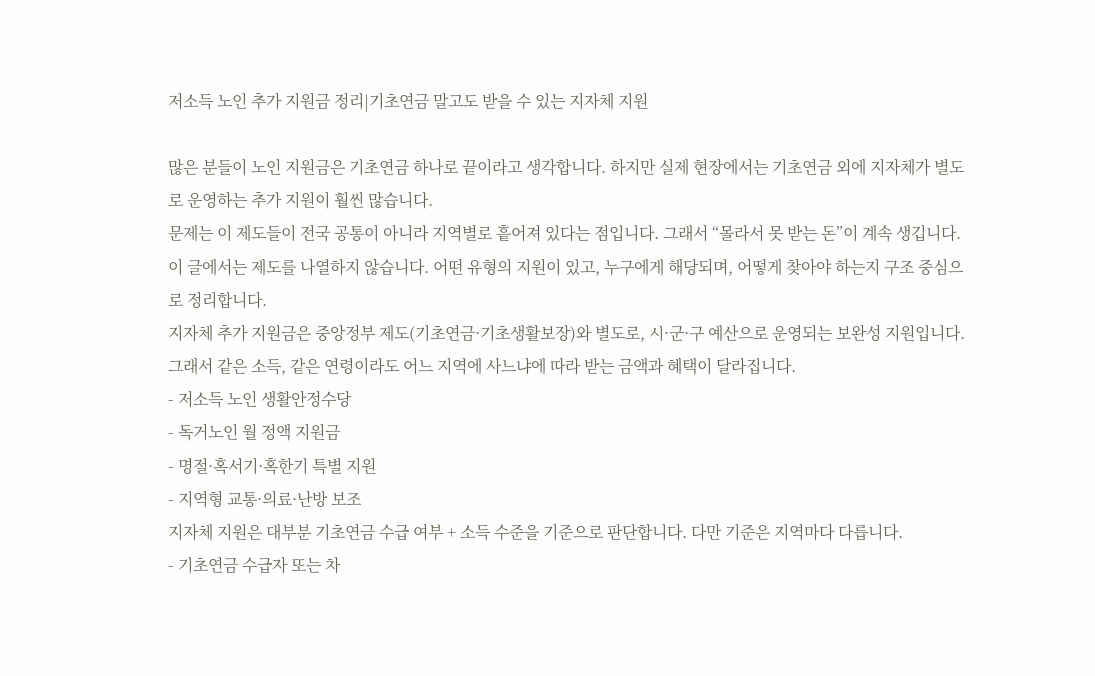저소득 노인 추가 지원금 정리|기초연금 말고도 받을 수 있는 지자체 지원

많은 분들이 노인 지원금은 기초연금 하나로 끝이라고 생각합니다. 하지만 실제 현장에서는 기초연금 외에 지자체가 별도로 운영하는 추가 지원이 훨씬 많습니다.
문제는 이 제도들이 전국 공통이 아니라 지역별로 흩어져 있다는 점입니다. 그래서 “몰라서 못 받는 돈”이 계속 생깁니다.
이 글에서는 제도를 나열하지 않습니다. 어떤 유형의 지원이 있고, 누구에게 해당되며, 어떻게 찾아야 하는지 구조 중심으로 정리합니다.
지자체 추가 지원금은 중앙정부 제도(기초연금·기초생활보장)와 별도로, 시·군·구 예산으로 운영되는 보완성 지원입니다.
그래서 같은 소득, 같은 연령이라도 어느 지역에 사느냐에 따라 받는 금액과 혜택이 달라집니다.
- 저소득 노인 생활안정수당
- 독거노인 월 정액 지원금
- 명절·혹서기·혹한기 특별 지원
- 지역형 교통·의료·난방 보조
지자체 지원은 대부분 기초연금 수급 여부 + 소득 수준을 기준으로 판단합니다. 다만 기준은 지역마다 다릅니다.
- 기초연금 수급자 또는 차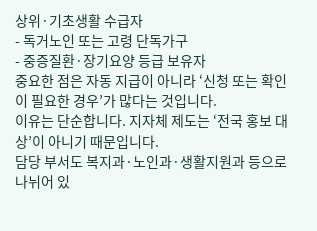상위·기초생활 수급자
- 독거노인 또는 고령 단독가구
- 중증질환·장기요양 등급 보유자
중요한 점은 자동 지급이 아니라 ‘신청 또는 확인이 필요한 경우’가 많다는 것입니다.
이유는 단순합니다. 지자체 제도는 ‘전국 홍보 대상’이 아니기 때문입니다.
담당 부서도 복지과·노인과·생활지원과 등으로 나뉘어 있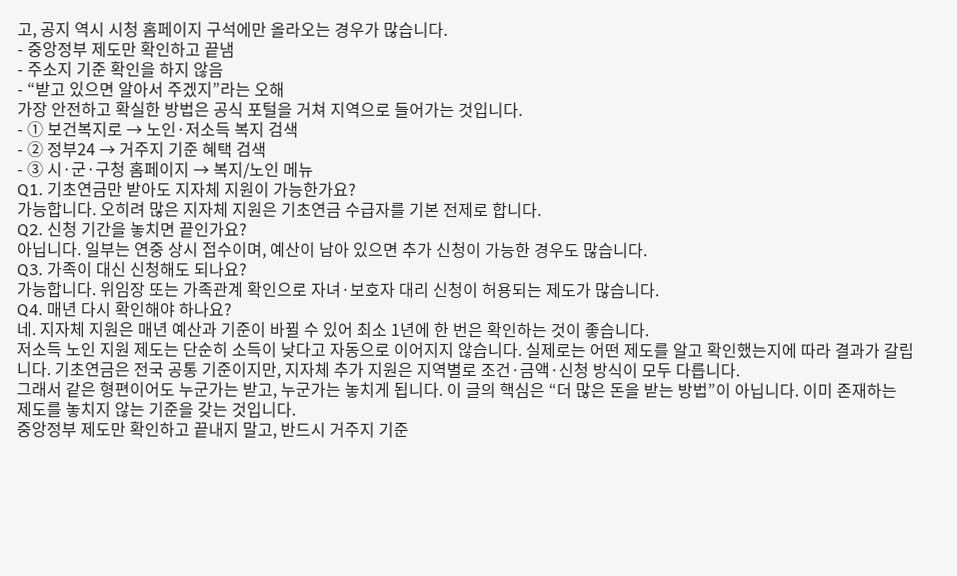고, 공지 역시 시청 홈페이지 구석에만 올라오는 경우가 많습니다.
- 중앙정부 제도만 확인하고 끝냄
- 주소지 기준 확인을 하지 않음
- “받고 있으면 알아서 주겠지”라는 오해
가장 안전하고 확실한 방법은 공식 포털을 거쳐 지역으로 들어가는 것입니다.
- ① 보건복지로 → 노인·저소득 복지 검색
- ② 정부24 → 거주지 기준 혜택 검색
- ③ 시·군·구청 홈페이지 → 복지/노인 메뉴
Q1. 기초연금만 받아도 지자체 지원이 가능한가요?
가능합니다. 오히려 많은 지자체 지원은 기초연금 수급자를 기본 전제로 합니다.
Q2. 신청 기간을 놓치면 끝인가요?
아닙니다. 일부는 연중 상시 접수이며, 예산이 남아 있으면 추가 신청이 가능한 경우도 많습니다.
Q3. 가족이 대신 신청해도 되나요?
가능합니다. 위임장 또는 가족관계 확인으로 자녀·보호자 대리 신청이 허용되는 제도가 많습니다.
Q4. 매년 다시 확인해야 하나요?
네. 지자체 지원은 매년 예산과 기준이 바뀔 수 있어 최소 1년에 한 번은 확인하는 것이 좋습니다.
저소득 노인 지원 제도는 단순히 소득이 낮다고 자동으로 이어지지 않습니다. 실제로는 어떤 제도를 알고 확인했는지에 따라 결과가 갈립니다. 기초연금은 전국 공통 기준이지만, 지자체 추가 지원은 지역별로 조건·금액·신청 방식이 모두 다릅니다.
그래서 같은 형편이어도 누군가는 받고, 누군가는 놓치게 됩니다. 이 글의 핵심은 “더 많은 돈을 받는 방법”이 아닙니다. 이미 존재하는 제도를 놓치지 않는 기준을 갖는 것입니다.
중앙정부 제도만 확인하고 끝내지 말고, 반드시 거주지 기준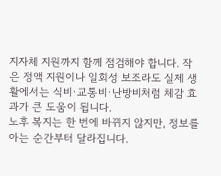지자체 지원까지 함께 점검해야 합니다. 작은 정액 지원이나 일회성 보조라도 실제 생활에서는 식비·교통비·난방비처럼 체감 효과가 큰 도움이 됩니다.
노후 복지는 한 번에 바뀌지 않지만, 정보를 아는 순간부터 달라집니다.